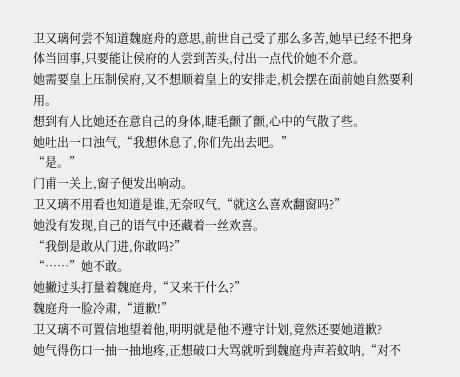卫又璃何尝不知道魏庭舟的意思,前世自己受了那么多苦,她早已经不把身体当回事,只要能让侯府的人尝到苦头,付出一点代价她不介意。
她需要皇上压制侯府,又不想顺着皇上的安排走,机会摆在面前她自然要利用。
想到有人比她还在意自己的身体,睫毛颤了颤,心中的气散了些。
她吐出一口浊气,“我想休息了,你们先出去吧。”
“是。”
门甫一关上,窗子便发出响动。
卫又璃不用看也知道是谁,无奈叹气,“就这么喜欢翻窗吗?”
她没有发现,自己的语气中还藏着一丝欢喜。
“我倒是敢从门进,你敢吗?”
“……”她不敢。
她撇过头打量着魏庭舟,“又来干什么?”
魏庭舟一脸冷肃,“道歉!”
卫又璃不可置信地望着他,明明就是他不遵守计划,竟然还要她道歉?
她气得伤口一抽一抽地疼,正想破口大骂就听到魏庭舟声若蚊呐,“对不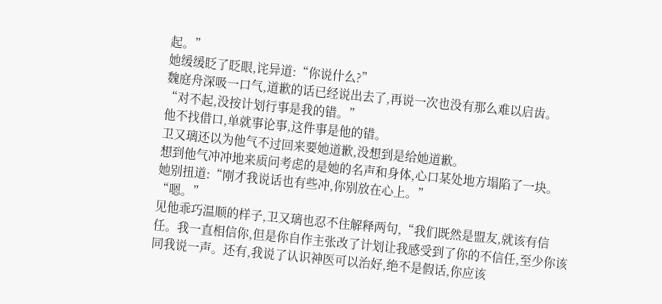起。”
她缓缓眨了眨眼,诧异道:“你说什么?”
魏庭舟深吸一口气,道歉的话已经说出去了,再说一次也没有那么难以启齿。
“对不起,没按计划行事是我的错。”
他不找借口,单就事论事,这件事是他的错。
卫又璃还以为他气不过回来要她道歉,没想到是给她道歉。
想到他气冲冲地来质问考虑的是她的名声和身体,心口某处地方塌陷了一块。
她别扭道:“刚才我说话也有些冲,你别放在心上。”
“嗯。”
见他乖巧温顺的样子,卫又璃也忍不住解释两句,“我们既然是盟友,就该有信任。我一直相信你,但是你自作主张改了计划让我感受到了你的不信任,至少你该同我说一声。还有,我说了认识神医可以治好,绝不是假话,你应该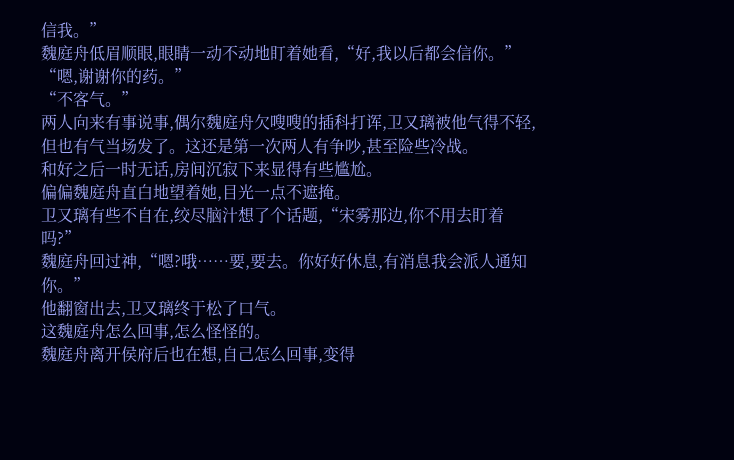信我。”
魏庭舟低眉顺眼,眼睛一动不动地盯着她看,“好,我以后都会信你。”
“嗯,谢谢你的药。”
“不客气。”
两人向来有事说事,偶尔魏庭舟欠嗖嗖的插科打诨,卫又璃被他气得不轻,但也有气当场发了。这还是第一次两人有争吵,甚至险些冷战。
和好之后一时无话,房间沉寂下来显得有些尴尬。
偏偏魏庭舟直白地望着她,目光一点不遮掩。
卫又璃有些不自在,绞尽脑汁想了个话题,“宋雾那边,你不用去盯着吗?”
魏庭舟回过神,“嗯?哦……要,要去。你好好休息,有消息我会派人通知你。”
他翻窗出去,卫又璃终于松了口气。
这魏庭舟怎么回事,怎么怪怪的。
魏庭舟离开侯府后也在想,自己怎么回事,变得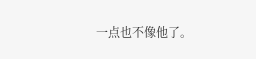一点也不像他了。